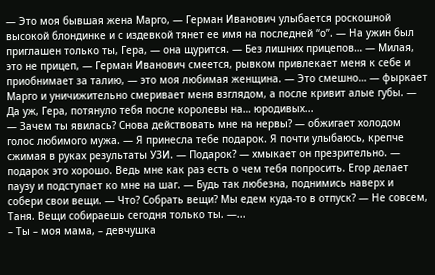— Это моя бывшая жена Марго, — Герман Иванович улыбается роскошной высокой блондинке и с издевкой тянет ее имя на последней “о”. — На ужин был приглашен только ты, Гера, — она щурится. — Без лишних прицепов… — Милая, это не прицеп, — Герман Иванович смеется, рывком привлекает меня к себе и приобнимает за талию, — это моя любимая женщина. — Это смешно… — фыркает Марго и уничижительно смеривает меня взглядом, а после кривит алые губы. — Да уж, Гера, потянуло тебя после королевы на… юродивых...
— Зачем ты явилась? Снова действовать мне на нервы? — обжигает холодом голос любимого мужа. — Я принесла тебе подарок. Я почти улыбаюсь, крепче сжимая в руках результаты УЗИ. — Подарок? — хмыкает он презрительно. — подарок это хорошо. Ведь мне как раз есть о чем тебя попросить. Егор делает паузу и подступает ко мне на шаг. — Будь так любезна, поднимись наверх и собери свои вещи. — Что? Собрать вещи? Мы едем куда-то в отпуск? — Не совсем, Таня. Вещи собираешь сегодня только ты. —...
– Ты – моя мама, – девчушка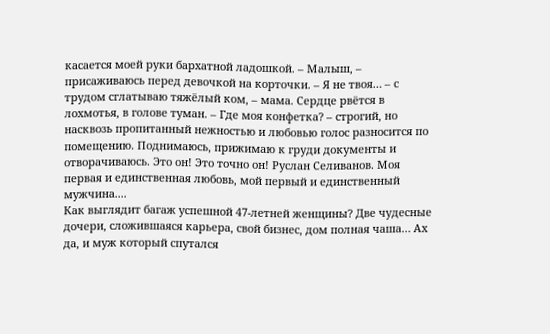касается моей руки бархатной ладошкой. – Малыш, – присаживаюсь перед девочкой на корточки. – Я не твоя… – с трудом сглатываю тяжёлый ком, – мама. Сердце рвётся в лохмотья, в голове туман. – Где моя конфетка? – строгий, но насквозь пропитанный нежностью и любовью голос разносится по помещению. Поднимаюсь, прижимаю к груди документы и отворачиваюсь. Это он! Это точно он! Руслан Селиванов. Моя первая и единственная любовь, мой первый и единственный мужчина....
Как выглядит багаж успешной 47-летней женщины? Две чудесные дочери, сложившаяся карьера, свой бизнес, дом полная чаша… Ах да, и муж который спутался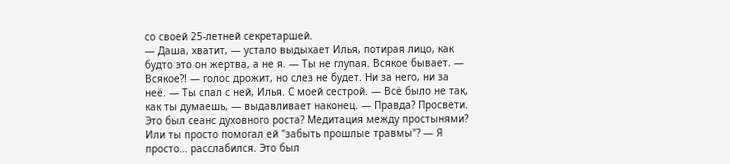со своей 25-летней секретаршей.
— Даша, хватит, — устало выдыхает Илья, потирая лицо, как будто это он жертва, а не я. — Ты не глупая. Всякое бывает. — Всякое?! — голос дрожит, но слез не будет. Ни за него, ни за неё. — Ты спал с ней, Илья. С моей сестрой. — Всё было не так, как ты думаешь, — выдавливает наконец. — Правда? Просвети. Это был сеанс духовного роста? Медитация между простынями? Или ты просто помогал ей "забыть прошлые травмы"? — Я просто… расслабился. Это был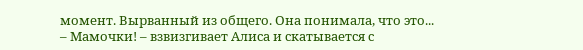момент. Вырванный из общего. Она понимала, что это...
– Мамочки! – взвизгивает Алиса и скатывается с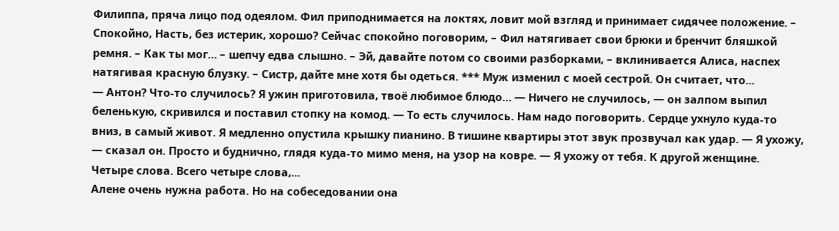Филиппа, пряча лицо под одеялом. Фил приподнимается на локтях, ловит мой взгляд и принимает сидячее положение. – Спокойно, Насть, без истерик, хорошо? Сейчас спокойно поговорим, – Фил натягивает свои брюки и бренчит бляшкой ремня. – Как ты мог… – шепчу едва слышно. – Эй, давайте потом со своими разборками, – вклинивается Алиса, наспех натягивая красную блузку. – Систр, дайте мне хотя бы одеться. *** Муж изменил с моей сестрой. Он считает, что...
— Антон? Что-то случилось? Я ужин приготовила, твоё любимое блюдо… — Ничего не случилось, — он залпом выпил беленькую, скривился и поставил стопку на комод. — То есть случилось. Нам надо поговорить. Сердце ухнуло куда-то вниз, в самый живот. Я медленно опустила крышку пианино. В тишине квартиры этот звук прозвучал как удар. — Я ухожу, — сказал он. Просто и буднично, глядя куда-то мимо меня, на узор на ковре. — Я ухожу от тебя. К другой женщине. Четыре слова. Всего четыре слова,...
Алене очень нужна работа. Но на собеседовании она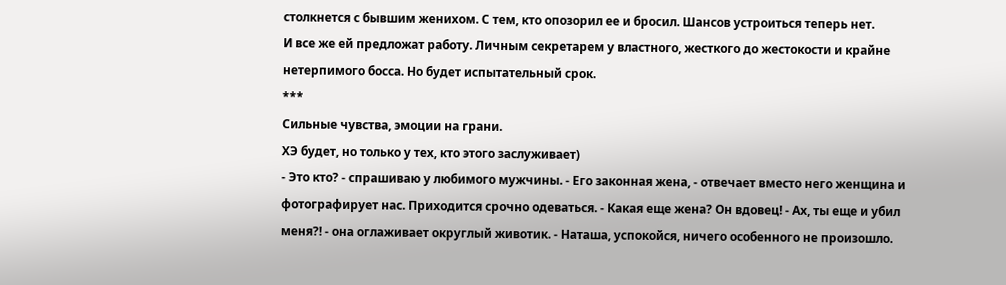столкнется с бывшим женихом. С тем, кто опозорил ее и бросил. Шансов устроиться теперь нет.
И все же ей предложат работу. Личным секретарем у властного, жесткого до жестокости и крайне нетерпимого босса. Но будет испытательный срок.
***
Сильные чувства, эмоции на грани.
ХЭ будет, но только у тех, кто этого заслуживает)
- Это кто? - спрашиваю у любимого мужчины. - Его законная жена, - отвечает вместо него женщина и фотографирует нас. Приходится срочно одеваться. - Какая еще жена? Он вдовец! - Ах, ты еще и убил меня?! - она оглаживает округлый животик. - Наташа, успокойся, ничего особенного не произошло.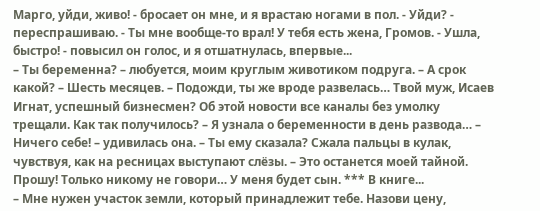Марго, уйди, живо! - бросает он мне, и я врастаю ногами в пол. - Уйди? - переспрашиваю. - Ты мне вообще-то врал! У тебя есть жена, Громов. - Ушла, быстро! - повысил он голос, и я отшатнулась, впервые...
– Ты беременна? – любуется, моим круглым животиком подруга. – А срок какой? – Шесть месяцев. – Подожди, ты же вроде развелась… Твой муж, Исаев Игнат, успешный бизнесмен? Об этой новости все каналы без умолку трещали. Как так получилось? – Я узнала о беременности в день развода… – Ничего себе! – удивилась она. – Ты ему сказала? Сжала пальцы в кулак, чувствуя, как на ресницах выступают слёзы. – Это останется моей тайной. Прошу! Только никому не говори… У меня будет сын. *** В книге...
– Мне нужен участок земли, который принадлежит тебе. Назови цену,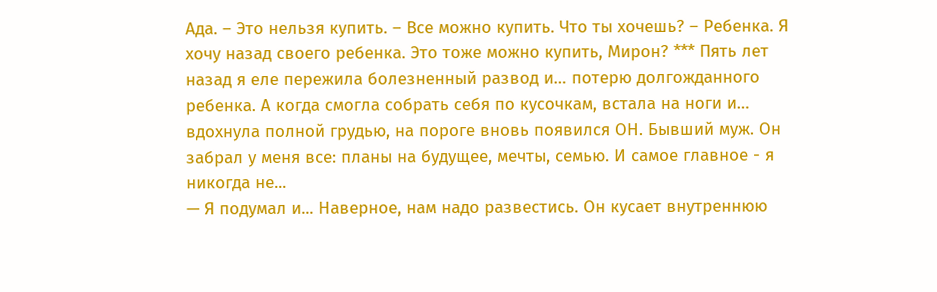Ада. – Это нельзя купить. – Все можно купить. Что ты хочешь? – Ребенка. Я хочу назад своего ребенка. Это тоже можно купить, Мирон? *** Пять лет назад я еле пережила болезненный развод и… потерю долгожданного ребенка. А когда смогла собрать себя по кусочкам, встала на ноги и… вдохнула полной грудью, на пороге вновь появился ОН. Бывший муж. Он забрал у меня все: планы на будущее, мечты, семью. И самое главное - я никогда не...
— Я подумал и... Наверное, нам надо развестись. Он кусает внутреннюю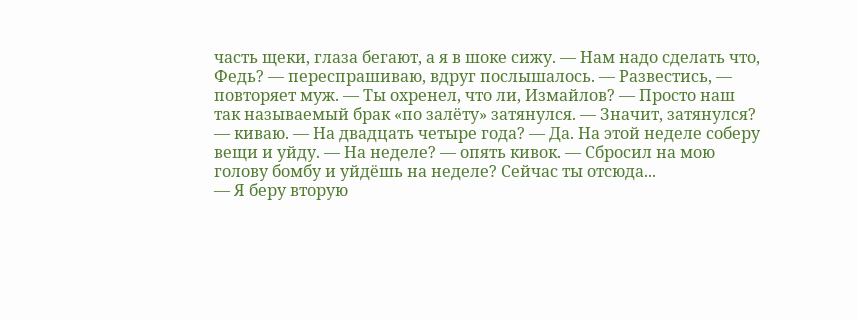часть щеки, глаза бегают, а я в шоке сижу. — Нам надо сделать что, Федь? — переспрашиваю, вдруг послышалось. — Развестись, — повторяет муж. — Ты охренел, что ли, Измайлов? — Просто наш так называемый брак «по залёту» затянулся. — Значит, затянулся? — киваю. — На двадцать четыре года? — Да. На этой неделе соберу вещи и уйду. — На неделе? — опять кивок. — Сбросил на мою голову бомбу и уйдёшь на неделе? Сейчас ты отсюда...
— Я беру вторую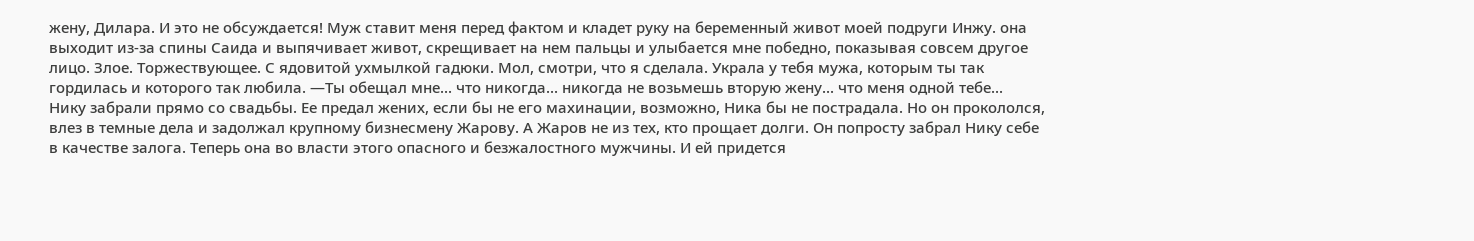жену, Дилара. И это не обсуждается! Муж ставит меня перед фактом и кладет руку на беременный живот моей подруги Инжу. она выходит из-за спины Саида и выпячивает живот, скрещивает на нем пальцы и улыбается мне победно, показывая совсем другое лицо. Злое. Торжествующее. С ядовитой ухмылкой гадюки. Мол, смотри, что я сделала. Украла у тебя мужа, которым ты так гордилась и которого так любила. —Ты обещал мне... что никогда... никогда не возьмешь вторую жену... что меня одной тебе...
Нику забрали прямо со свадьбы. Ее предал жених, если бы не его махинации, возможно, Ника бы не пострадала. Но он прокололся, влез в темные дела и задолжал крупному бизнесмену Жарову. А Жаров не из тех, кто прощает долги. Он попросту забрал Нику себе в качестве залога. Теперь она во власти этого опасного и безжалостного мужчины. И ей придется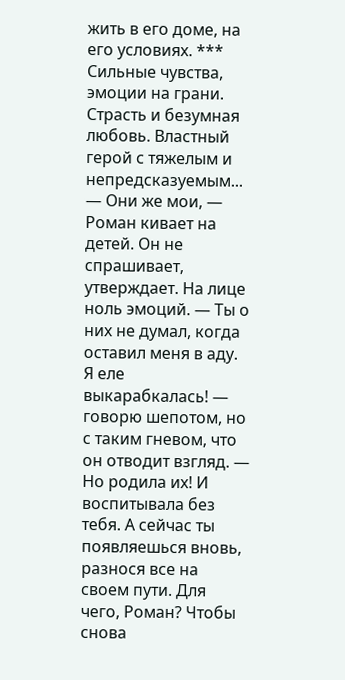жить в его доме, на его условиях. *** Сильные чувства, эмоции на грани. Страсть и безумная любовь. Властный герой с тяжелым и непредсказуемым...
— Они же мои, — Роман кивает на детей. Он не спрашивает, утверждает. На лице ноль эмоций. — Ты о них не думал, когда оставил меня в аду. Я еле выкарабкалась! — говорю шепотом, но с таким гневом, что он отводит взгляд. — Но родила их! И воспитывала без тебя. А сейчас ты появляешься вновь, разнося все на своем пути. Для чего, Роман? Чтобы снова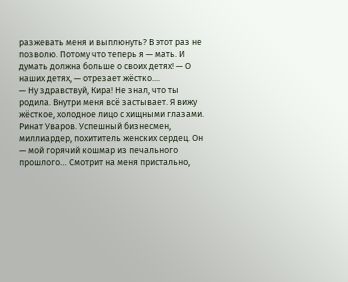разжевать меня и выплюнуть? В этот раз не позволю. Потому что теперь я — мать. И думать должна больше о своих детях! — О наших детях, — отрезает жёстко....
— Ну здравствуй, Кира! Не знал, что ты родила. Внутри меня всё застывает. Я вижу жёсткое, холодное лицо с хищными глазами. Ринат Уваров. Успешный бизнесмен, миллиардер, похититель женских сердец. Он — мой горячий кошмар из печального прошлого… Смотрит на меня пристально,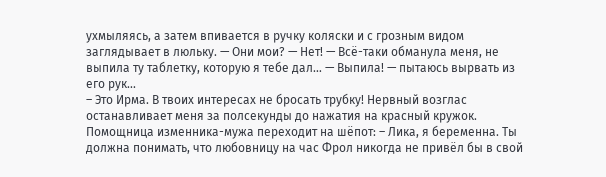ухмыляясь, а затем впивается в ручку коляски и с грозным видом заглядывает в люльку. — Они мои? — Нет! — Всё-таки обманула меня, не выпила ту таблетку, которую я тебе дал… — Выпила! — пытаюсь вырвать из его рук...
– Это Ирма. В твоих интересах не бросать трубку! Нервный возглас останавливает меня за полсекунды до нажатия на красный кружок. Помощница изменника-мужа переходит на шёпот: – Лика, я беременна. Ты должна понимать, что любовницу на час Фрол никогда не привёл бы в свой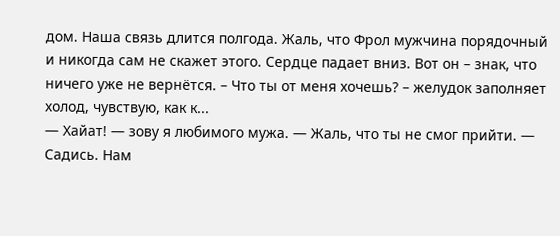дом. Наша связь длится полгода. Жаль, что Фрол мужчина порядочный и никогда сам не скажет этого. Сердце падает вниз. Вот он – знак, что ничего уже не вернётся. – Что ты от меня хочешь? – желудок заполняет холод, чувствую, как к...
— Хайат! — зову я любимого мужа. — Жаль, что ты не смог прийти. — Садись. Нам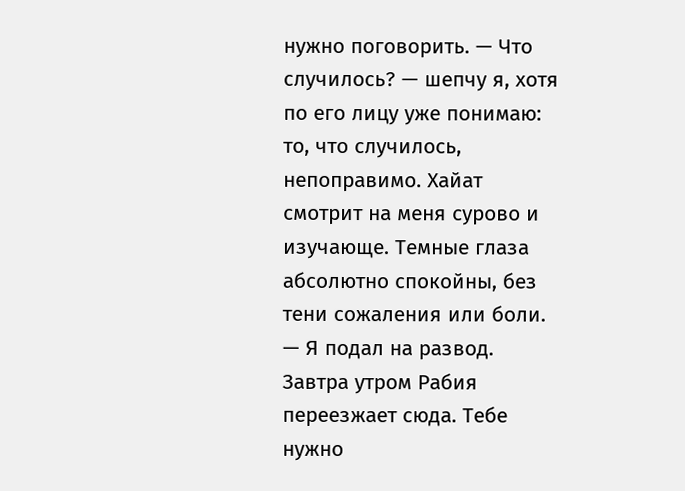нужно поговорить. — Что случилось? — шепчу я, хотя по его лицу уже понимаю: то, что случилось, непоправимо. Хайат смотрит на меня сурово и изучающе. Темные глаза абсолютно спокойны, без тени сожаления или боли. — Я подал на развод. Завтра утром Рабия переезжает сюда. Тебе нужно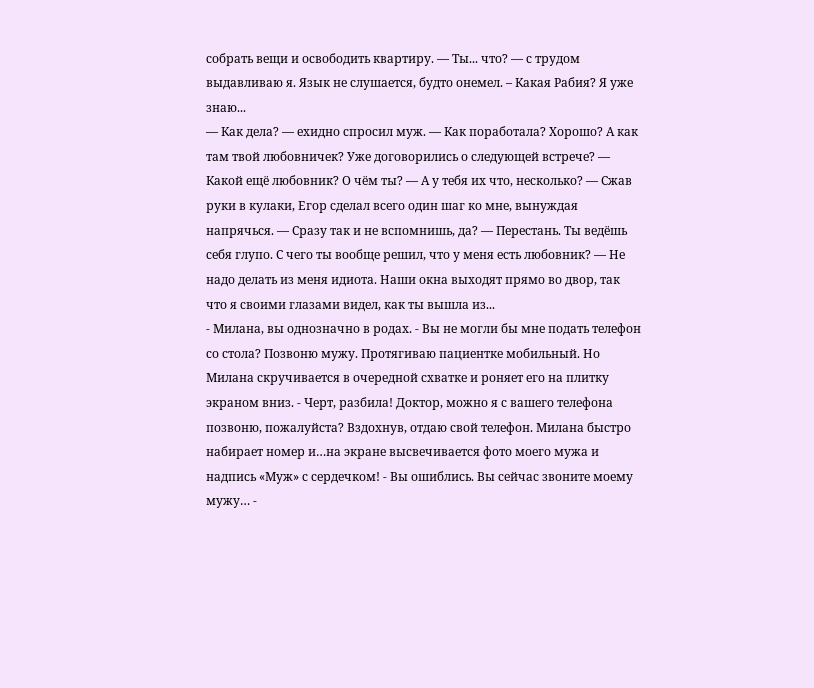собрать вещи и освободить квартиру. — Ты... что? — с трудом выдавливаю я. Язык не слушается, будто онемел. – Какая Рабия? Я уже знаю...
— Как дела? — ехидно спросил муж. — Как поработала? Хорошо? А как там твой любовничек? Уже договорились о следующей встрече? — Какой ещё любовник? О чём ты? — А у тебя их что, несколько? — Сжав руки в кулаки, Егор сделал всего один шаг ко мне, вынуждая напрячься. — Сразу так и не вспомнишь, да? — Перестань. Ты ведёшь себя глупо. С чего ты вообще решил, что у меня есть любовник? — Не надо делать из меня идиота. Наши окна выходят прямо во двор, так что я своими глазами видел, как ты вышла из...
- Милана, вы однозначно в родах. - Вы не могли бы мне подать телефон со стола? Позвоню мужу. Протягиваю пациентке мобильный. Но Милана скручивается в очередной схватке и роняет его на плитку экраном вниз. - Черт, разбила! Доктор, можно я с вашего телефона позвоню, пожалуйста? Вздохнув, отдаю свой телефон. Милана быстро набирает номер и…на экране высвечивается фото моего мужа и надпись «Муж» с сердечком! - Вы ошиблись. Вы сейчас звоните моему мужу… -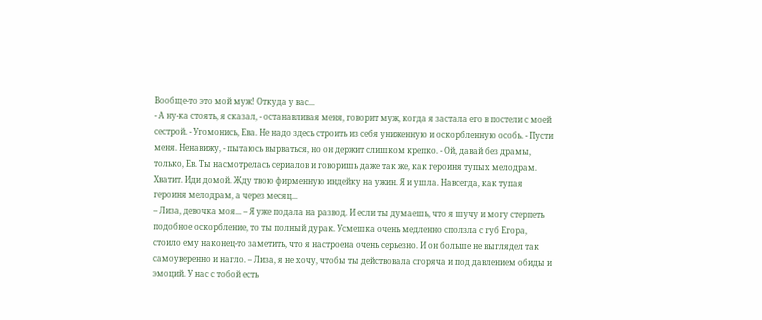Вообще-то это мой муж! Откуда у вас...
- А ну-ка стоять, я сказал, - останавливая меня, говорит муж, когда я застала его в постели с моей сестрой. - Угомонись, Ева. Не надо здесь строить из себя униженную и оскорбленную особь. - Пусти меня. Ненавижу, - пытаюсь вырваться, но он держит слишком крепко. - Ой, давай без драмы, только, Ев. Ты насмотрелась сериалов и говоришь даже так же, как героиня тупых мелодрам. Хватит. Иди домой. Жду твою фирменную индейку на ужин. Я и ушла. Навсегда, как тупая героиня мелодрам, а через месяц...
– Лиза, девочка моя... – Я уже подала на развод. И если ты думаешь, что я шучу и могу стерпеть подобное оскорбление, то ты полный дурак. Усмешка очень медленно сползла с губ Егора, стоило ему наконец-то заметить, что я настроена очень серьезно. И он больше не выглядел так самоуверенно и нагло. – Лиза, я не хочу, чтобы ты действовала сгоряча и под давлением обиды и эмоций. У нас с тобой есть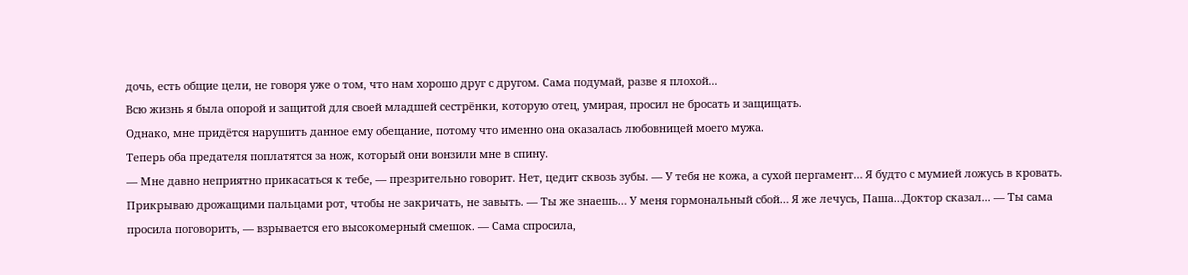дочь, есть общие цели, не говоря уже о том, что нам хорошо друг с другом. Сама подумай, разве я плохой...
Всю жизнь я была опорой и защитой для своей младшей сестрёнки, которую отец, умирая, просил не бросать и защищать.
Однако, мне придётся нарушить данное ему обещание, потому что именно она оказалась любовницей моего мужа.
Теперь оба предателя поплатятся за нож, который они вонзили мне в спину.
— Мне давно неприятно прикасаться к тебе, — презрительно говорит. Нет, цедит сквозь зубы. — У тебя не кожа, а сухой пергамент… Я будто с мумией ложусь в кровать. Прикрываю дрожащими пальцами рот, чтобы не закричать, не завыть. — Ты же знаешь… У меня гормональный сбой… Я же лечусь, Паша…Доктор сказал... — Ты сама просила поговорить, — взрывается его высокомерный смешок. — Сама спросила,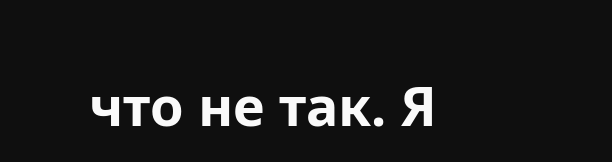что не так. Я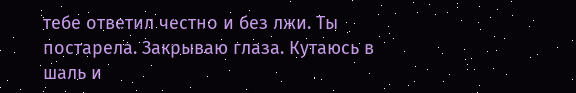тебе ответил честно и без лжи. Ты постарела. Закрываю глаза. Кутаюсь в шаль и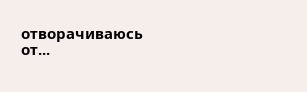отворачиваюсь от...